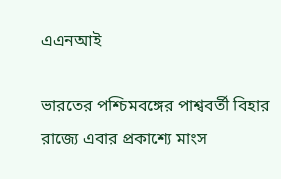এএনআই

ভারতের পশ্চিমবঙ্গের পাশ্ববর্তী বিহার রাজ্যে এবার প্রকাশ্যে মাংস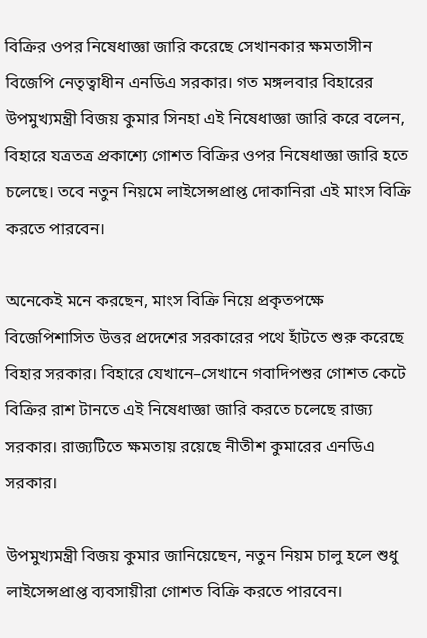বিক্রির ওপর নিষেধাজ্ঞা জারি করেছে সেখানকার ক্ষমতাসীন বিজেপি নেতৃত্বাধীন এনডিএ সরকার। গত মঙ্গলবার বিহারের উপমুখ্যমন্ত্রী বিজয় কুমার সিনহা এই নিষেধাজ্ঞা জারি করে বলেন, বিহারে যত্রতত্র প্রকাশ্যে গোশত বিক্রির ওপর নিষেধাজ্ঞা জারি হতে চলেছে। তবে নতুন নিয়মে লাইসেন্সপ্রাপ্ত দোকানিরা এই মাংস বিক্রি করতে পারবেন।

অনেকেই মনে করছেন, মাংস বিক্রি নিয়ে প্রকৃতপক্ষে বিজেপিশাসিত উত্তর প্রদেশের সরকারের পথে হাঁটতে শুরু করেছে বিহার সরকার। বিহারে যেখানে–সেখানে গবাদিপশুর গোশত কেটে বিক্রির রাশ টানতে এই নিষেধাজ্ঞা জারি করতে চলেছে রাজ্য সরকার। রাজ্যটিতে ক্ষমতায় রয়েছে নীতীশ কুমারের এনডিএ সরকার।

উপমুখ্যমন্ত্রী বিজয় কুমার জানিয়েছেন, নতুন নিয়ম চালু হলে শুধু লাইসেন্সপ্রাপ্ত ব্যবসায়ীরা গোশত বিক্রি করতে পারবেন।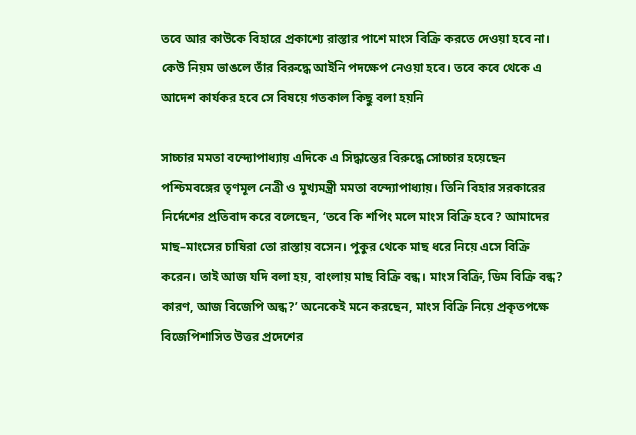তবে আর কাউকে বিহারে প্রকাশ্যে রাস্তার পাশে মাংস বিক্রি করতে দেওয়া হবে না। কেউ নিয়ম ভাঙলে তাঁর বিরুদ্ধে আইনি পদক্ষেপ নেওয়া হবে। তবে কবে থেকে এ আদেশ কার্যকর হবে সে বিষয়ে গতকাল কিছু বলা হয়নি

সাচ্চার মমতা বন্দ্যোপাধ্যায় এদিকে এ সিদ্ধান্তের বিরুদ্ধে সোচ্চার হয়েছেন পশ্চিমবঙ্গের তৃণমূল নেত্রী ও মুখ্যমন্ত্রী মমতা বন্দ্যোপাধ্যায়। তিনি বিহার সরকারের নির্দেশের প্রতিবাদ করে বলেছেন, ‘তবে কি শপিং মলে মাংস বিক্রি হবে? আমাদের মাছ–মাংসের চাষিরা তো রাস্তায় বসেন। পুকুর থেকে মাছ ধরে নিয়ে এসে বিক্রি করেন। তাই আজ যদি বলা হয়, বাংলায় মাছ বিক্রি বন্ধ। মাংস বিক্রি, ডিম বিক্রি বন্ধ? কারণ, আজ বিজেপি অন্ধ?’ অনেকেই মনে করছেন, মাংস বিক্রি নিয়ে প্রকৃতপক্ষে বিজেপিশাসিত উত্তর প্রদেশের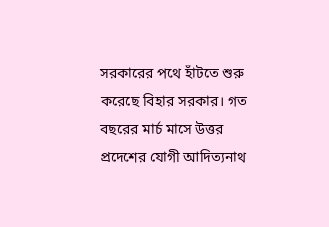সরকারের পথে হাঁটতে শুরু করেছে বিহার সরকার। গত বছরের মার্চ মাসে উত্তর প্রদেশের যোগী আদিত্যনাথ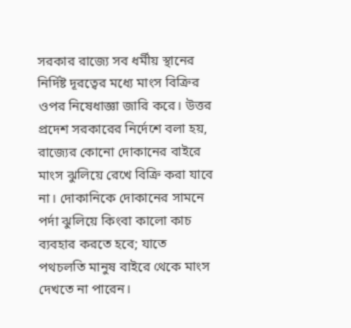সরকার রাজ্যে সব ধর্মীয় স্থানের নির্দিষ্ট দূরত্বের মধ্যে মাংস বিক্রির ওপর নিষেধাজ্ঞা জারি করে। উত্তর প্রদেশ সরকারের নির্দেশে বলা হয়, রাজ্যের কোনো দোকানের বাইরে মাংস ঝুলিয়ে রেখে বিক্রি করা যাবে না। দোকানিকে দোকানের সামনে পর্দা ঝুলিয়ে কিংবা কালো কাচ ব্যবহার করতে হবে; যাতে পথচলতি মানুষ বাইরে থেকে মাংস দেখতে না পারেন।